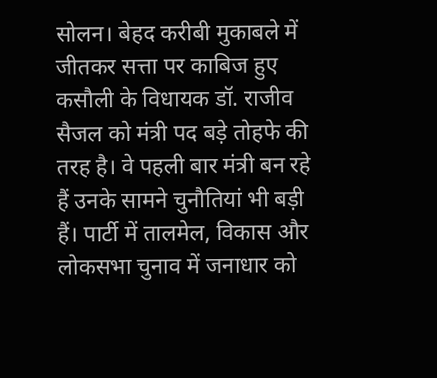सोलन। बेहद करीबी मुकाबले में जीतकर सत्ता पर काबिज हुए कसौली के विधायक डॉ. राजीव सैजल को मंत्री पद बड़े तोहफे की तरह है। वे पहली बार मंत्री बन रहे हैं उनके सामने चुनौतियां भी बड़ी हैं। पार्टी में तालमेल, विकास और लोकसभा चुनाव में जनाधार को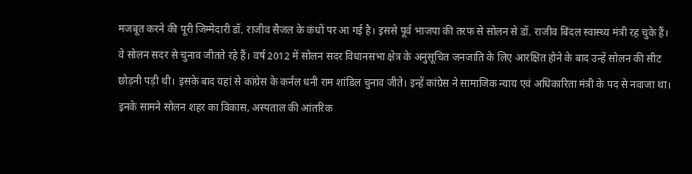मजबूत करने की पूरी जिम्मेदारी डॉ. राजीव सैजल के कंधों पर आ गई है। इससे पूर्व भाजपा की तरफ से सोलन से डॉ. राजीव बिंदल स्वास्थ्य मंत्री रह चुके हैं।
वे सोलन सदर से चुनाव जीतते रहे हैं। वर्ष 2012 में सोलन सदर विधानसभा क्षेत्र के अनुसूचित जनजाति के लिए आरक्षित होने के बाद उन्हें सोलन की सीट छोड़नी पड़ी थी। इसके बाद यहां से कांग्रेस के कर्नल धनी राम शांडिल चुनाव जीते। इन्हें कांग्रेस ने सामाजिक न्याय एवं अधिकारिता मंत्री के पद से नवाजा था। इनके सामने सोलन शहर का विकास, अस्पताल की आंतरिक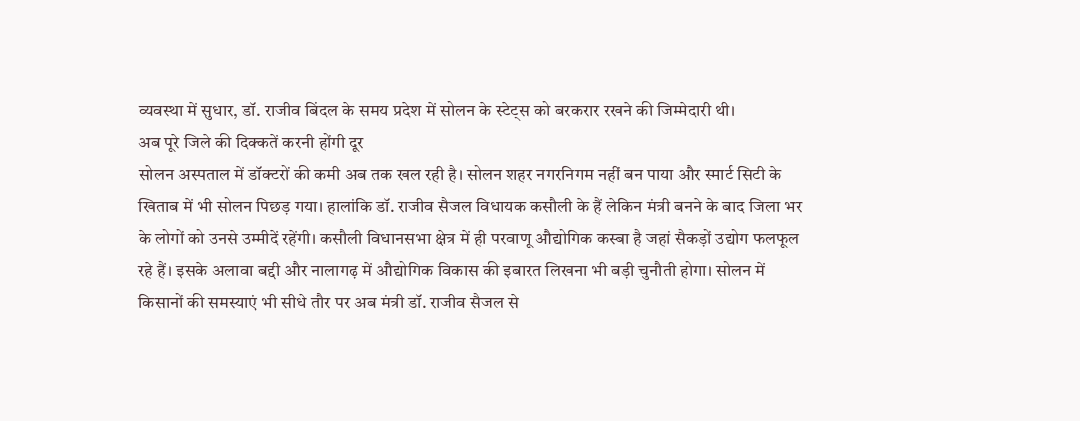व्यवस्था में सुधार, डॉ. राजीव बिंदल के समय प्रदेश में सोलन के स्टेट्स को बरकरार रखने की जिम्मेदारी थी।
अब पूरे जिले की दिक्कतें करनी होंगी दूर
सोलन अस्पताल में डॉक्टरों की कमी अब तक खल रही है। सोलन शहर नगरनिगम नहीं बन पाया और स्मार्ट सिटी के खिताब में भी सोलन पिछड़ गया। हालांकि डॉ. राजीव सैजल विधायक कसौली के हैं लेकिन मंत्री बनने के बाद जिला भर के लोगों को उनसे उम्मीदें रहेंगी। कसौली विधानसभा क्षेत्र में ही परवाणू औद्योगिक कस्बा है जहां सैकड़ों उद्योग फलफूल रहे हैं। इसके अलावा बद्दी और नालागढ़ में औद्योगिक विकास की इबारत लिखना भी बड़ी चुनौती होगा। सोलन में किसानों की समस्याएं भी सीधे तौर पर अब मंत्री डॉ. राजीव सैजल से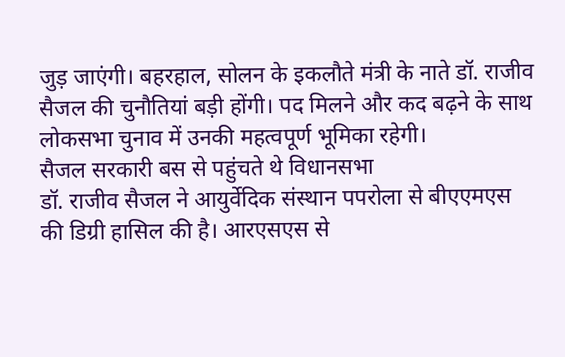जुड़ जाएंगी। बहरहाल, सोलन के इकलौते मंत्री के नाते डॉ. राजीव सैजल की चुनौतियां बड़ी होंगी। पद मिलने और कद बढ़ने के साथ लोकसभा चुनाव में उनकी महत्वपूर्ण भूमिका रहेगी।
सैजल सरकारी बस से पहुंचते थे विधानसभा
डॉ. राजीव सैजल ने आयुर्वेदिक संस्थान पपरोला से बीएएमएस की डिग्री हासिल की है। आरएसएस से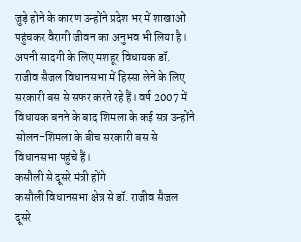जुड़े होने के कारण उन्होंने प्रदेश भर में शाखाओं पहुंचकर वैरागी जीवन का अनुभव भी लिया है। अपनी सादगी के लिए मशहूर विधायक डॉ. राजीव सैजल विधानसभा में हिस्सा लेने के लिए सरकारी बस से सफर करते रहे हैं। वर्ष 2007 में विधायक बनने के बाद शिमला के कई सत्र उन्होंने सोलन-शिमला के बीच सरकारी बस से विधानसभा पहुंचे हैं।
कसौली से दूसरे मंत्री होंगे
कसौली विधानसभा क्षेत्र से डॉ. राजीव सैजल दूसरे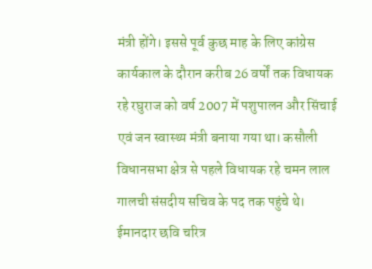मंत्री होंगे। इससे पूर्व कुछ माह के लिए कांग्रेस कार्यकाल के दौरान करीब 26 वर्षों तक विधायक रहे रघुराज को वर्ष 2007 में पशुपालन और सिंचाई एवं जन स्वास्थ्य मंत्री बनाया गया था। कसौली विधानसभा क्षेत्र से पहले विधायक रहे चमन लाल गालची संसदीय सचिव के पद तक पहुंचे थे।
ईमानदार छवि चरित्र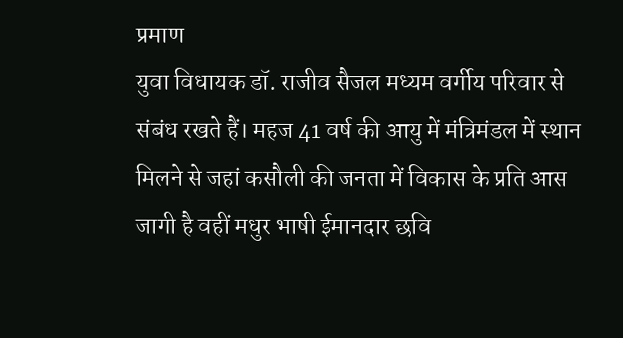प्रमाण
युवा विधायक डॉ. राजीव सैजल मध्यम वर्गीय परिवार से संबंध रखते हैं। महज 41 वर्ष की आयु में मंत्रिमंडल में स्थान मिलने से जहां कसौली की जनता में विकास के प्रति आस जागी है वहीं मधुर भाषी ईमानदार छवि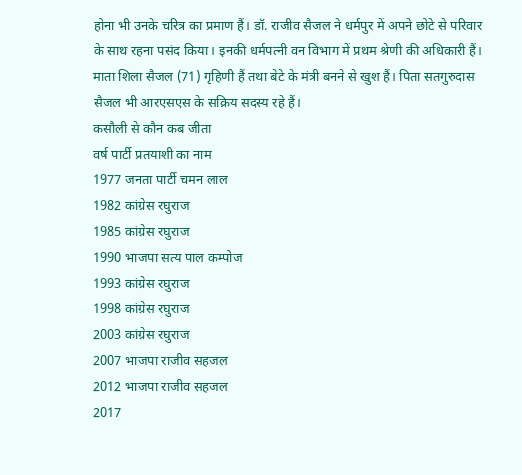होना भी उनके चरित्र का प्रमाण हैं। डॉ. राजीव सैजल ने धर्मपुर में अपने छोटे से परिवार के साथ रहना पसंद किया। इनकी धर्मपत्नी वन विभाग में प्रथम श्रेणी की अधिकारी हैं। माता शिला सैजल (71) गृहिणी हैं तथा बेटे के मंत्री बनने से खुश हैं। पिता सतगुरुदास सैजल भी आरएसएस के सक्रिय सदस्य रहे हैं।
कसौली से कौन कब जीता
वर्ष पार्टी प्रतयाशी का नाम
1977 जनता पार्टी चमन लाल
1982 कांग्रेस रघुराज
1985 कांग्रेस रघुराज
1990 भाजपा सत्य पाल कम्पोज
1993 कांग्रेस रघुराज
1998 कांग्रेस रघुराज
2003 कांग्रेस रघुराज
2007 भाजपा राजीव सहजल
2012 भाजपा राजीव सहजल
2017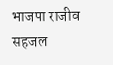भाजपा राजीव सहजल